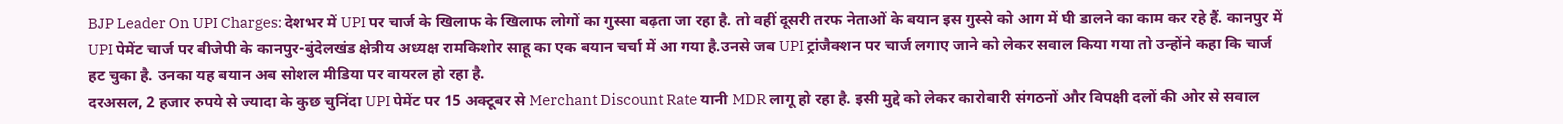BJP Leader On UPI Charges: देशभर में UPI पर चार्ज के खिलाफ के खिलाफ लोगों का गुस्सा बढ़ता जा रहा है. तो वहीं दूसरी तरफ नेताओं के बयान इस गुस्से को आग में घी डालने का काम कर रहे हैं. कानपुर में UPI पेमेंट चार्ज पर बीजेपी के कानपुर-बुंदेलखंड क्षेत्रीय अध्यक्ष रामकिशोर साहू का एक बयान चर्चा में आ गया है.उनसे जब UPI ट्रांजैक्शन पर चार्ज लगाए जाने को लेकर सवाल किया गया तो उन्होंने कहा कि चार्ज हट चुका है. उनका यह बयान अब सोशल मीडिया पर वायरल हो रहा है.
दरअसल, 2 हजार रुपये से ज्यादा के कुछ चुनिंदा UPI पेमेंट पर 15 अक्टूबर से Merchant Discount Rate यानी MDR लागू हो रहा है. इसी मुद्दे को लेकर कारोबारी संगठनों और विपक्षी दलों की ओर से सवाल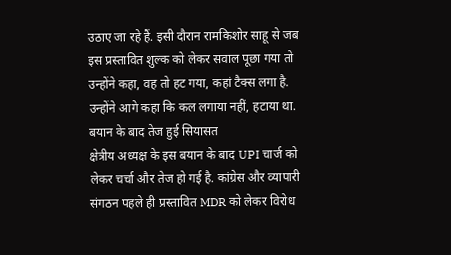उठाए जा रहे हैं. इसी दौरान रामकिशोर साहू से जब इस प्रस्तावित शुल्क को लेकर सवाल पूछा गया तो उन्होंने कहा, वह तो हट गया, कहां टैक्स लगा है. उन्होंने आगे कहा कि कल लगाया नहीं, हटाया था.
बयान के बाद तेज हुई सियासत
क्षेत्रीय अध्यक्ष के इस बयान के बाद UPI चार्ज को लेकर चर्चा और तेज हो गई है. कांग्रेस और व्यापारी संगठन पहले ही प्रस्तावित MDR को लेकर विरोध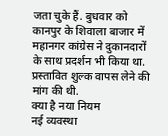जता चुके हैं. बुधवार को कानपुर के शिवाला बाजार में महानगर कांग्रेस ने दुकानदारों के साथ प्रदर्शन भी किया था. प्रस्तावित शुल्क वापस लेने की मांग की थी.
क्या है नया नियम
नई व्यवस्था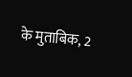के मुताबिक, 2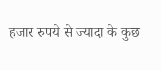हजार रुपये से ज्यादा के कुछ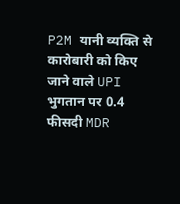P2M यानी व्यक्ति से कारोबारी को किए जाने वाले UPI भुगतान पर 0.4 फीसदी MDR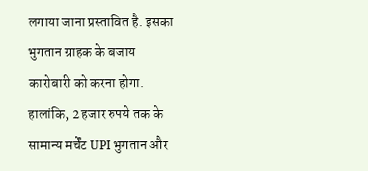लगाया जाना प्रस्तावित है. इसका भुगतान ग्राहक के बजाय कारोबारी को करना होगा. हालांकि, 2 हजार रुपये तक के सामान्य मर्चेंट UPI भुगतान और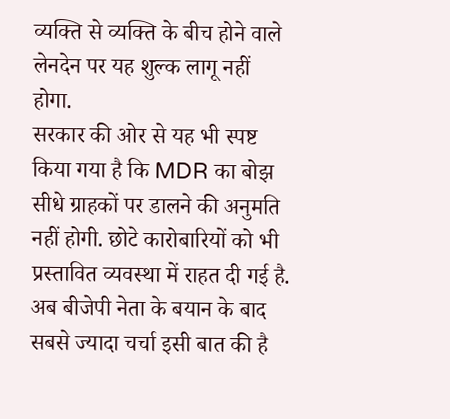व्यक्ति से व्यक्ति के बीच होने वाले लेनदेन पर यह शुल्क लागू नहीं होगा.
सरकार की ओर से यह भी स्पष्ट किया गया है कि MDR का बोझ सीधे ग्राहकों पर डालने की अनुमति नहीं होगी. छोटे कारोबारियों को भी प्रस्तावित व्यवस्था में राहत दी गई है. अब बीजेपी नेता के बयान के बाद सबसे ज्यादा चर्चा इसी बात की है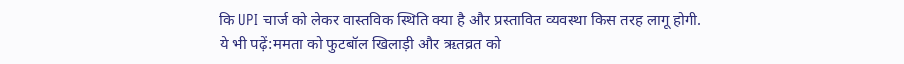कि UPI चार्ज को लेकर वास्तविक स्थिति क्या है और प्रस्तावित व्यवस्था किस तरह लागू होगी.
ये भी पढ़ें:ममता को फुटबॉल खिलाड़ी और ऋतव्रत को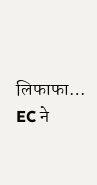लिफाफा… EC ने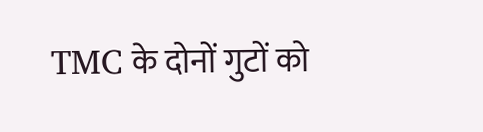TMC के दोनों गुटों को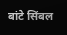बांटे सिंबल